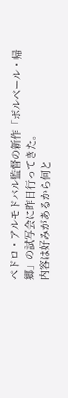ペドロ・アルモドバル監督の新作「ボルベール・帰郷」の試写会に昨日行ってきた。
内容は好みがあるから何と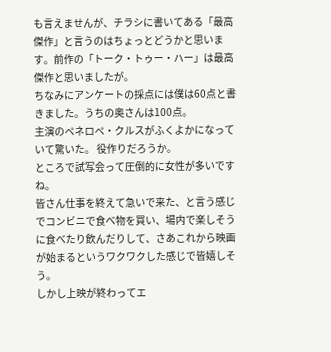も言えませんが、チラシに書いてある「最高傑作」と言うのはちょっとどうかと思います。前作の「トーク・トゥー・ハー」は最高傑作と思いましたが。
ちなみにアンケートの採点には僕は60点と書きました。うちの奥さんは100点。
主演のペネロペ・クルスがふくよかになっていて驚いた。 役作りだろうか。
ところで試写会って圧倒的に女性が多いですね。
皆さん仕事を終えて急いで来た、と言う感じでコンビニで食べ物を買い、場内で楽しそうに食べたり飲んだりして、さあこれから映画が始まるというワクワクした感じで皆嬉しそう。
しかし上映が終わってエ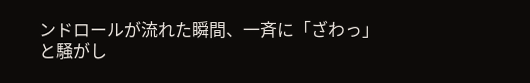ンドロールが流れた瞬間、一斉に「ざわっ」と騒がし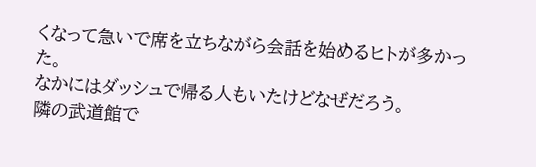くなって急いで席を立ちながら会話を始めるヒトが多かった。
なかにはダッシュで帰る人もいたけどなぜだろう。
隣の武道館で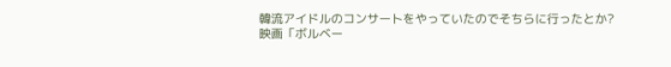韓流アイドルのコンサートをやっていたのでそちらに行ったとか?
映画「ボルベー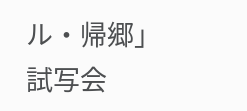ル・帰郷」試写会